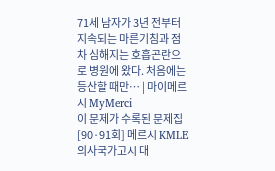71세 남자가 3년 전부터 지속되는 마른기침과 점차 심해지는 호흡곤란으로 병원에 왔다. 처음에는 등산할 때만… | 마이메르시 MyMerci
이 문제가 수록된 문제집[90·91회] 메르시 KMLE 의사국가고시 대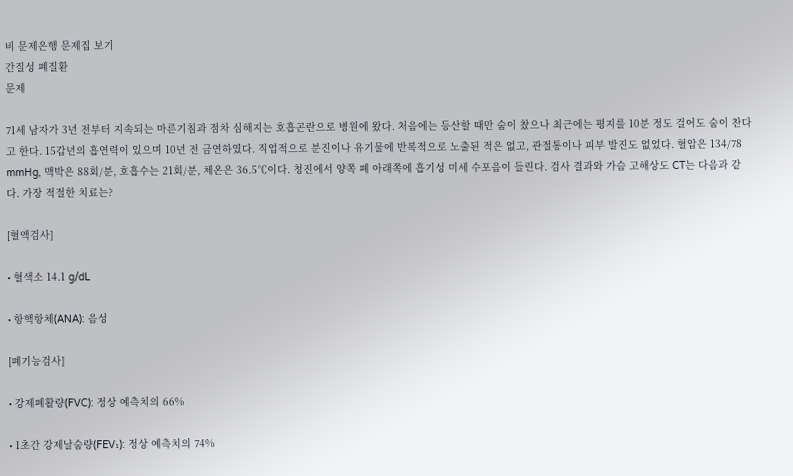비 문제은행 문제집 보기
간질성 폐질환
문제

71세 남자가 3년 전부터 지속되는 마른기침과 점차 심해지는 호흡곤란으로 병원에 왔다. 처음에는 등산할 때만 숨이 찼으나 최근에는 평지를 10분 정도 걸어도 숨이 찬다고 한다. 15갑년의 흡연력이 있으며 10년 전 금연하였다. 직업적으로 분진이나 유기물에 반복적으로 노출된 적은 없고, 관절통이나 피부 발진도 없었다. 혈압은 134/78 mmHg, 맥박은 88회/분, 호흡수는 21회/분, 체온은 36.5℃이다. 청진에서 양쪽 폐 아래쪽에 흡기성 미세 수포음이 들린다. 검사 결과와 가슴 고해상도 CT는 다음과 같다. 가장 적절한 치료는?

[혈액검사]

• 혈색소 14.1 g/dL

• 항핵항체(ANA): 음성

[폐기능검사]

• 강제폐활량(FVC): 정상 예측치의 66%

• 1초간 강제날숨량(FEV₁): 정상 예측치의 74%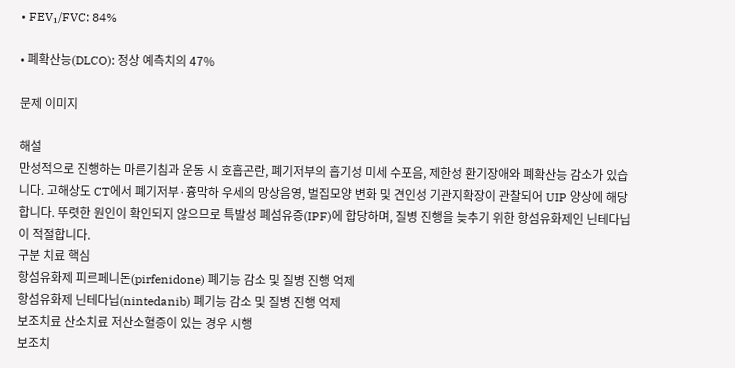• FEV₁/FVC: 84%

• 폐확산능(DLCO): 정상 예측치의 47%

문제 이미지

해설
만성적으로 진행하는 마른기침과 운동 시 호흡곤란, 폐기저부의 흡기성 미세 수포음, 제한성 환기장애와 폐확산능 감소가 있습니다. 고해상도 CT에서 폐기저부·흉막하 우세의 망상음영, 벌집모양 변화 및 견인성 기관지확장이 관찰되어 UIP 양상에 해당합니다. 뚜렷한 원인이 확인되지 않으므로 특발성 폐섬유증(IPF)에 합당하며, 질병 진행을 늦추기 위한 항섬유화제인 닌테다닙이 적절합니다.
구분 치료 핵심
항섬유화제 피르페니돈(pirfenidone) 폐기능 감소 및 질병 진행 억제
항섬유화제 닌테다닙(nintedanib) 폐기능 감소 및 질병 진행 억제
보조치료 산소치료 저산소혈증이 있는 경우 시행
보조치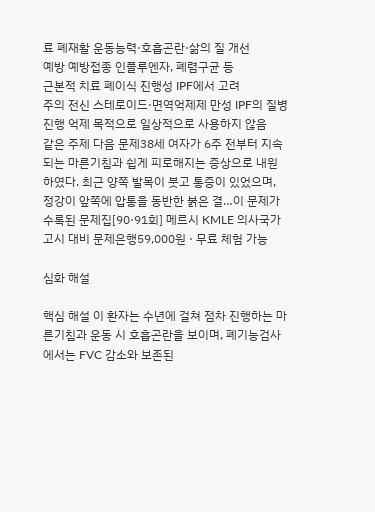료 폐재활 운동능력·호흡곤란·삶의 질 개선
예방 예방접종 인플루엔자, 폐렴구균 등
근본적 치료 폐이식 진행성 IPF에서 고려
주의 전신 스테로이드·면역억제제 만성 IPF의 질병 진행 억제 목적으로 일상적으로 사용하지 않음
같은 주제 다음 문제38세 여자가 6주 전부터 지속되는 마른기침과 쉽게 피로해지는 증상으로 내원하였다. 최근 양쪽 발목이 붓고 통증이 있었으며, 정강이 앞쪽에 압통을 동반한 붉은 결…이 문제가 수록된 문제집[90·91회] 메르시 KMLE 의사국가고시 대비 문제은행59,000원 · 무료 체험 가능

심화 해설

핵심 해설 이 환자는 수년에 걸쳐 점차 진행하는 마른기침과 운동 시 호흡곤란을 보이며, 폐기능검사에서는 FVC 감소와 보존된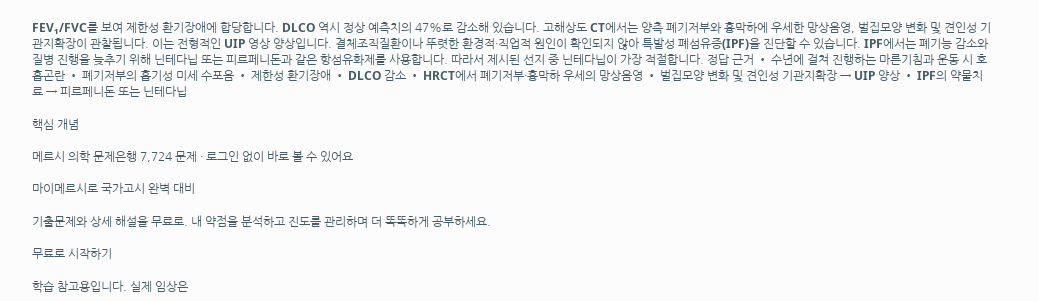FEV₁/FVC를 보여 제한성 환기장애에 합당합니다. DLCO 역시 정상 예측치의 47%로 감소해 있습니다. 고해상도 CT에서는 양측 폐기저부와 흉막하에 우세한 망상음영, 벌집모양 변화 및 견인성 기관지확장이 관찰됩니다. 이는 전형적인 UIP 영상 양상입니다. 결체조직질환이나 뚜렷한 환경적·직업적 원인이 확인되지 않아 특발성 폐섬유증(IPF)을 진단할 수 있습니다. IPF에서는 폐기능 감소와 질병 진행을 늦추기 위해 닌테다닙 또는 피르페니돈과 같은 항섬유화제를 사용합니다. 따라서 제시된 선지 중 닌테다닙이 가장 적절합니다. 정답 근거 • 수년에 걸쳐 진행하는 마른기침과 운동 시 호흡곤란 • 폐기저부의 흡기성 미세 수포음 • 제한성 환기장애 • DLCO 감소 • HRCT에서 폐기저부·흉막하 우세의 망상음영 • 벌집모양 변화 및 견인성 기관지확장 → UIP 양상 • IPF의 약물치료 → 피르페니돈 또는 닌테다닙

핵심 개념

메르시 의학 문제은행 7,724 문제 · 로그인 없이 바로 볼 수 있어요

마이메르시로 국가고시 완벽 대비

기출문제와 상세 해설을 무료로. 내 약점을 분석하고 진도를 관리하며 더 똑똑하게 공부하세요.

무료로 시작하기

학습 참고용입니다. 실제 임상은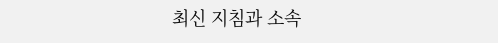최신 지침과 소속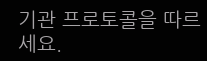기관 프로토콜을 따르세요.